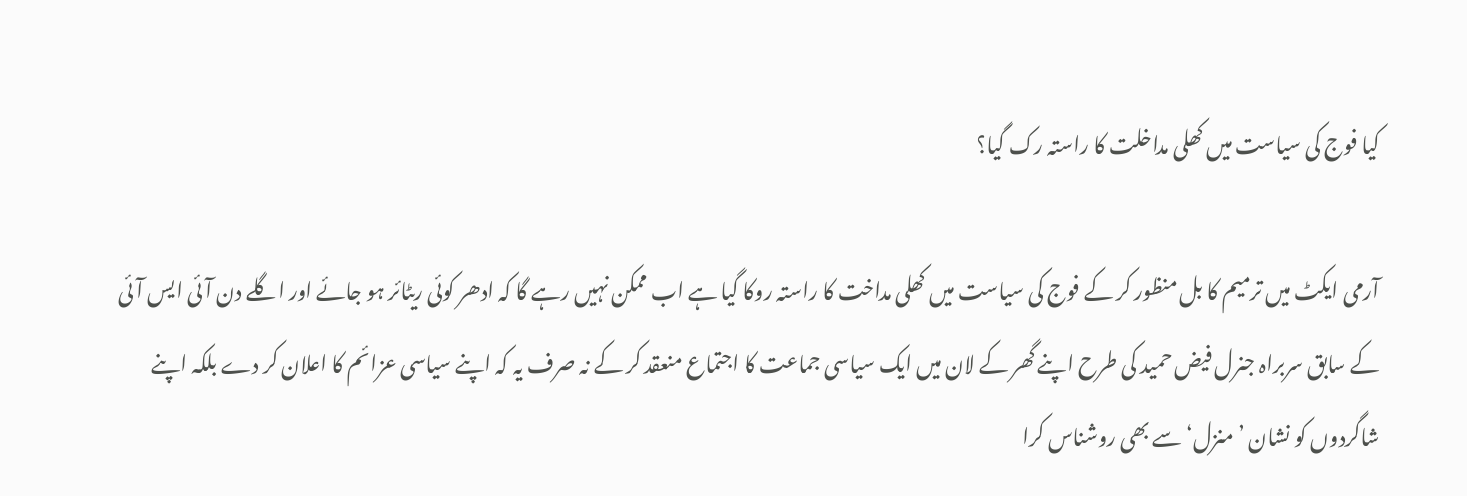کیا فوج کی سیاست میں کھلی مداخلت کا راستہ رک گیا؟

آرمی ایکٹ میں ترمیم کا بل منظور کر کے فوج کی سیاست میں کھلی مداخت کا راستہ روکا گیا ہے اب ممکن نہیں رہے گا کہ ادھر کوئی ریٹائر ہو جائے اور اگلے دن آئی ایس آئی کے سابق سربراہ جنرل فیض حمید کی طرح اپنے گھر کے لان میں ایک سیاسی جماعت کا اجتماع منعقد کر کے نہ صرف یہ کہ اپنے سیاسی عزائم کا اعلان کر دے بلکہ اپنے شاگردوں کو نشان ’منزل‘ سے بھی روشناس کرا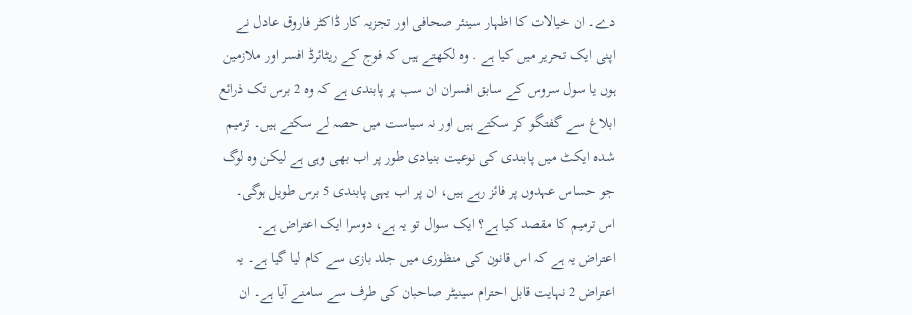دے۔ ان خیالات کا اظہار سینئر صحافی اور تجزیہ کار ڈاکٹر فاروق عادل نے اپنی ایک تحریر میں کیا ہے . وہ لکھتے ہیں کہ فوج کے ریٹائرڈ افسر اور ملازمین ہوں یا سول سروس کے سابق افسران ان سب پر پابندی ہے کہ وہ 2 برس تک ذرائع ابلاغ سے گفتگو کر سکتے ہیں اور نہ سیاست میں حصہ لے سکتے ہیں۔ ترمیم شدہ ایکٹ میں پابندی کی نوعیت بنیادی طور پر اب بھی وہی ہے لیکن وہ لوگ جو حساس عہدوں پر فائز رہے ہیں، ان پر اب یہی پابندی 5 برس طویل ہوگی۔ اس ترمیم کا مقصد کیا ہے؟ ایک سوال تو یہ ہے، دوسرا ایک اعتراض ہے۔ اعتراض یہ ہے کہ اس قانون کی منظوری میں جلد بازی سے کام لیا گیا ہے۔ یہ اعتراض 2 نہایت قابل احترام سینیٹر صاحبان کی طرف سے سامنے آیا ہے۔ ان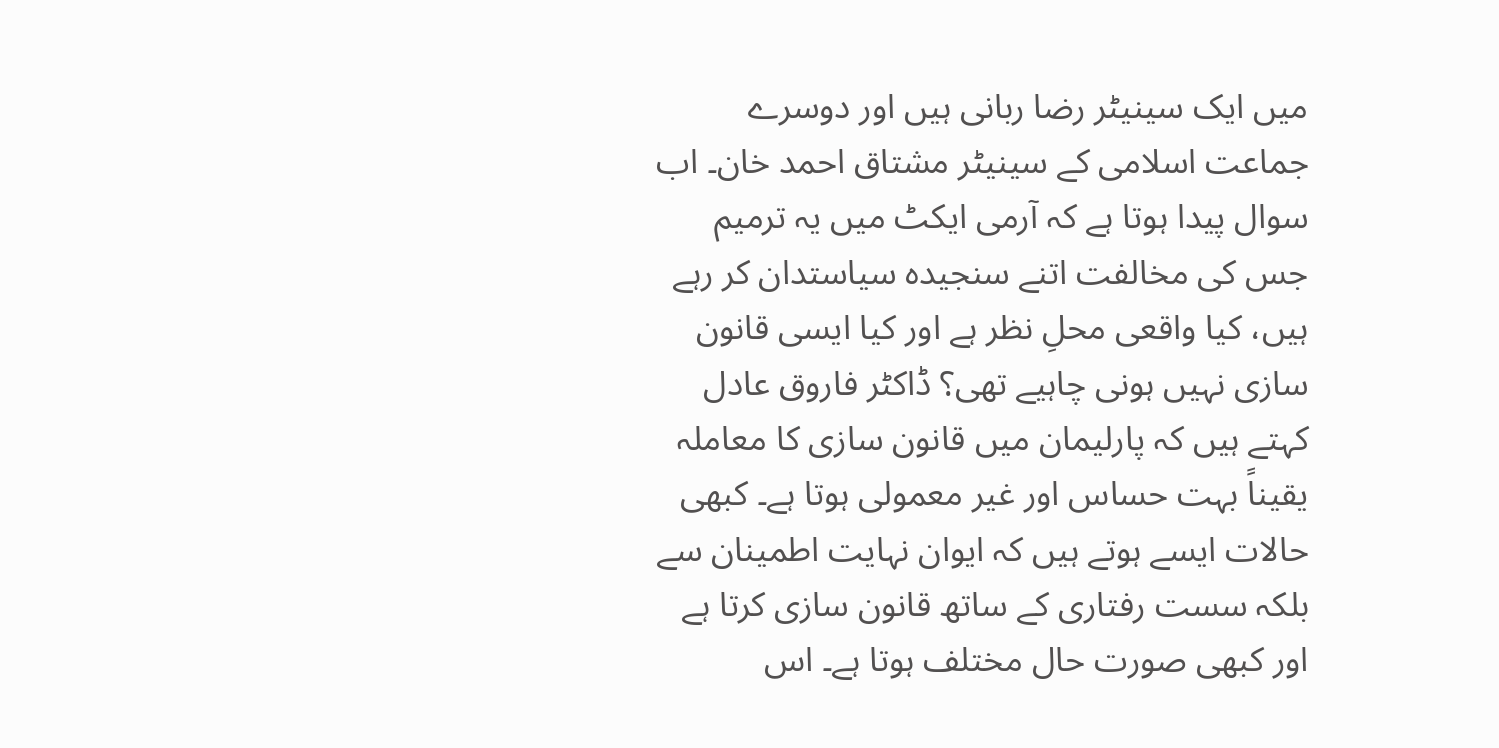میں ایک سینیٹر رضا ربانی ہیں اور دوسرے جماعت اسلامی کے سینیٹر مشتاق احمد خان۔ اب سوال پیدا ہوتا ہے کہ آرمی ایکٹ میں یہ ترمیم جس کی مخالفت اتنے سنجیدہ سیاستدان کر رہے ہیں، کیا واقعی محلِ نظر ہے اور کیا ایسی قانون سازی نہیں ہونی چاہیے تھی؟ ڈاکٹر فاروق عادل کہتے ہیں کہ پارلیمان میں قانون سازی کا معاملہ یقیناً بہت حساس اور غیر معمولی ہوتا ہے۔ کبھی حالات ایسے ہوتے ہیں کہ ایوان نہایت اطمینان سے بلکہ سست رفتاری کے ساتھ قانون سازی کرتا ہے اور کبھی صورت حال مختلف ہوتا ہے۔ اس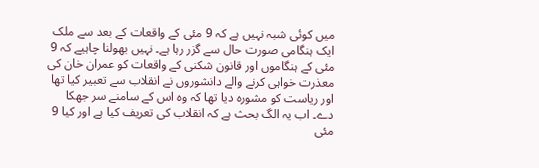میں کوئی شبہ نہیں ہے کہ 9 مئی کے واقعات کے بعد سے ملک ایک ہنگامی صورت حال سے گزر رہا ہے۔ نہیں بھولنا چاہیے کہ 9 مئی کے ہنگاموں اور قانون شکنی کے واقعات کو عمران خان کی معذرت خواہی کرنے والے دانشوروں نے انقلاب سے تعبیر کیا تھا اور ریاست کو مشورہ دیا تھا کہ وہ اس کے سامنے سر جھکا دے۔ اب یہ الگ بحث ہے کہ انقلاب کی تعریف کیا ہے اور کیا 9 مئی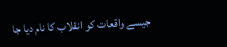جیسے واقعات کو انقلاب کا نام دیا جا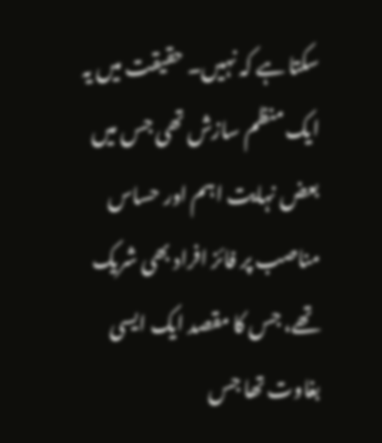سکتا ہے کہ نہیں۔ حقیقت میں یہ ایک منظم سازش تھی جس میں بعض نہایت اہم اور حساس مناصب پر فائز افراد بھی شریک تھے، جس کا مقصد ایک ایسی بغاوت تھا جس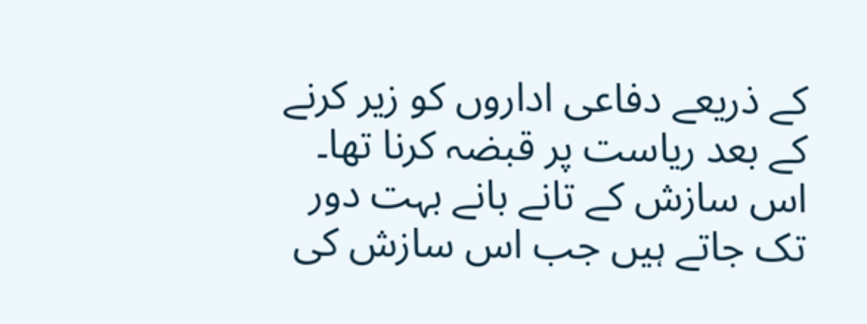کے ذریعے دفاعی اداروں کو زیر کرنے کے بعد ریاست پر قبضہ کرنا تھا۔ اس سازش کے تانے بانے بہت دور تک جاتے ہیں جب اس سازش کی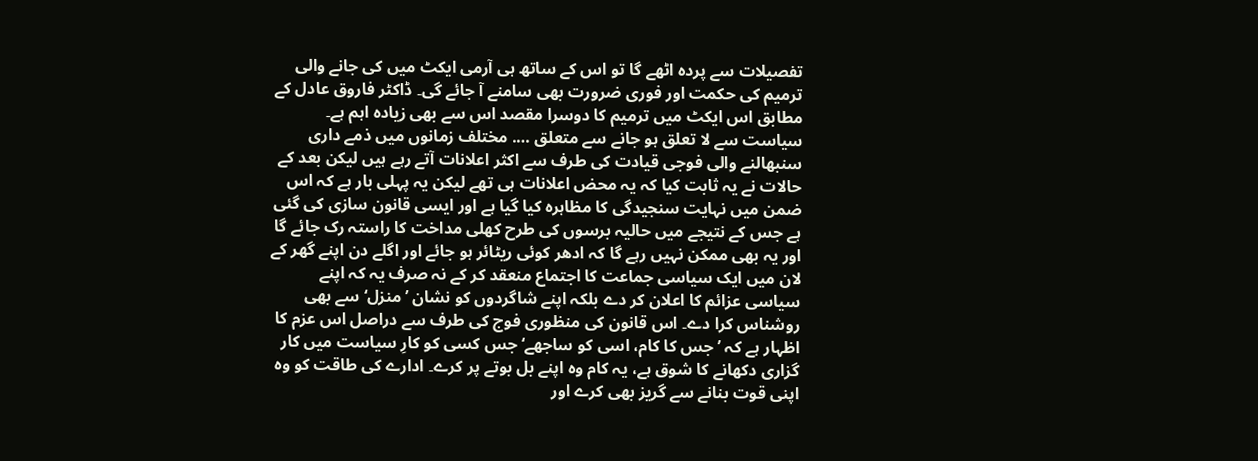تفصیلات سے پردہ اٹھے گا تو اس کے ساتھ ہی آرمی ایکٹ میں کی جانے والی ترمیم کی حکمت اور فوری ضرورت بھی سامنے آ جائے گی۔ ڈاکٹر فاروق عادل کے مطابق اس ایکٹ میں ترمیم کا دوسرا مقصد اس سے بھی زیادہ اہم ہے۔ سیاست سے لا تعلق ہو جانے سے متعلق …. مختلف زمانوں میں ذمے داری سنبھالنے والی فوجی قیادت کی طرف سے اکثر اعلانات آتے رہے ہیں لیکن بعد کے حالات نے یہ ثابت کیا کہ یہ محض اعلانات ہی تھے لیکن یہ پہلی بار ہے کہ اس ضمن میں نہایت سنجیدگی کا مظاہرہ کیا گیا ہے اور ایسی قانون سازی کی گئی ہے جس کے نتیجے میں حالیہ برسوں کی طرح کھلی مداخت کا راستہ رک جائے گا اور یہ بھی ممکن نہیں رہے گا کہ ادھر کوئی ریٹائر ہو جائے اور اگلے دن اپنے گھر کے لان میں ایک سیاسی جماعت کا اجتماع منعقد کر کے نہ صرف یہ کہ اپنے سیاسی عزائم کا اعلان کر دے بلکہ اپنے شاگردوں کو نشان ’منزل‘ سے بھی روشناس کرا دے۔ اس قانون کی منظوری فوج کی طرف سے دراصل اس عزم کا اظہار ہے کہ ’جس کا کام، اسی کو ساجھے‘ جس کسی کو کارِ سیاست میں کار گزاری دکھانے کا شوق ہے، یہ کام وہ اپنے بل بوتے پر کرے۔ ادارے کی طاقت کو وہ اپنی قوت بنانے سے گریز بھی کرے اور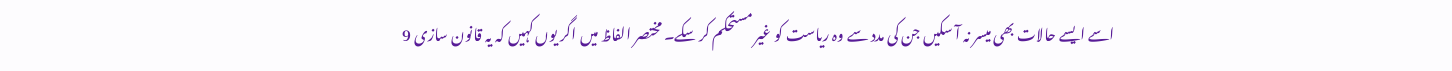اسے ایسے حالات بھی میسر نہ آ سکیں جن کی مدد سے وہ ریاست کو غیر مستحکم کر سکے۔ مختصر الفاظ میں اگر یوں کہیں کہ یہ قانون سازی 9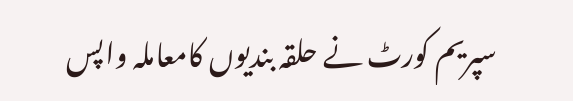سپریم کورٹ نے حلقہ بندیوں کامعاملہ واپس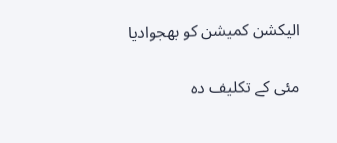الیکشن کمیشن کو بھجوادیا

مئی کے تکلیف دہ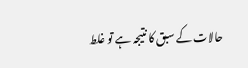حالات کے سبق کا نتیجہ ہے تو غلط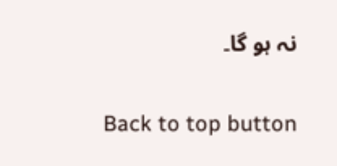نہ ہو گا۔

Back to top button